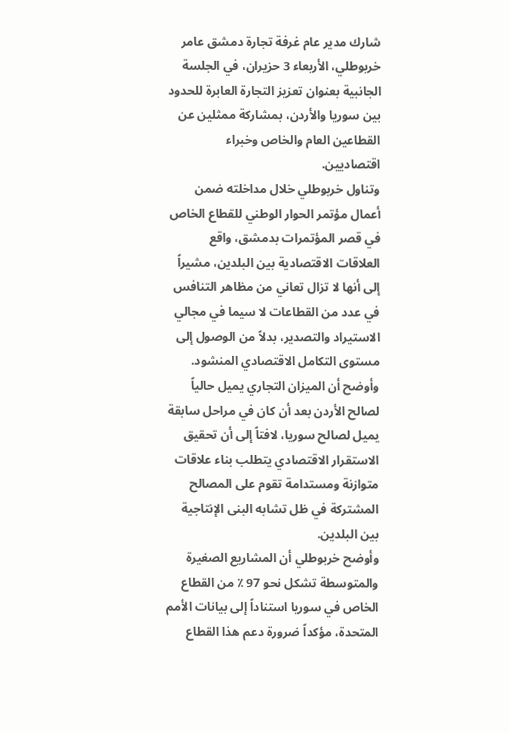شارك مدير عام غرفة تجارة دمشق عامر خربوطلي، الأربعاء 3 حزيران، في الجلسة الجانبية بعنوان تعزيز التجارة العابرة للحدود بين سوريا والأردن، بمشاركة ممثلين عن القطاعين العام والخاص وخبراء اقتصاديين.
وتناول خربوطلي خلال مداخلته ضمن أعمال مؤتمر الحوار الوطني للقطاع الخاص في قصر المؤتمرات بدمشق، واقع العلاقات الاقتصادية بين البلدين، مشيراً إلى أنها لا تزال تعاني من مظاهر التنافس في عدد من القطاعات لا سيما في مجالي الاستيراد والتصدير، بدلاً من الوصول إلى مستوى التكامل الاقتصادي المنشود.
وأوضح أن الميزان التجاري يميل حالياً لصالح الأردن بعد أن كان في مراحل سابقة يميل لصالح سوريا، لافتاً إلى أن تحقيق الاستقرار الاقتصادي يتطلب بناء علاقات متوازنة ومستدامة تقوم على المصالح المشتركة في ظل تشابه البنى الإنتاجية بين البلدين.
وأوضح خربوطلي أن المشاريع الصغيرة والمتوسطة تشكل نحو 97 ٪ من القطاع الخاص في سوريا استناداً إلى بيانات الأمم المتحدة، مؤكداً ضرورة دعم هذا القطاع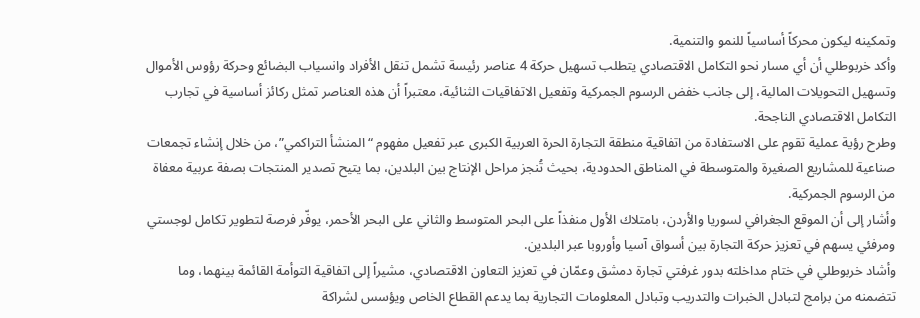وتمكينه ليكون محركاً أساسياً للنمو والتنمية.
وأكد خربوطلي أن أي مسار نحو التكامل الاقتصادي يتطلب تسهيل حركة 4 عناصر رئيسة تشمل تنقل الأفراد وانسياب البضائع وحركة رؤوس الأموال وتسهيل التحويلات المالية، إلى جانب خفض الرسوم الجمركية وتفعيل الاتفاقيات الثنائية، معتبراً أن هذه العناصر تمثل ركائز أساسية في تجارب التكامل الاقتصادي الناجحة.
وطرح رؤية عملية تقوم على الاستفادة من اتفاقية منطقة التجارة الحرة العربية الكبرى عبر تفعيل مفهوم “المنشأ التراكمي”، من خلال إنشاء تجمعات صناعية للمشاريع الصغيرة والمتوسطة في المناطق الحدودية، بحيث تُنجز مراحل الإنتاج بين البلدين، بما يتيح تصدير المنتجات بصفة عربية معفاة من الرسوم الجمركية.
وأشار إلى أن الموقع الجغرافي لسوريا والأردن، بامتلاك الأول منفذاً على البحر المتوسط والثاني على البحر الأحمر، يوفّر فرصة لتطوير تكامل لوجستي ومرفئي يسهم في تعزيز حركة التجارة بين أسواق آسيا وأوروبا عبر البلدين.
وأشاد خربوطلي في ختام مداخلته بدور غرفتي تجارة دمشق وعمّان في تعزيز التعاون الاقتصادي، مشيراً إلى اتفاقية التوأمة القائمة بينهما، وما تتضمنه من برامج لتبادل الخبرات والتدريب وتبادل المعلومات التجارية بما يدعم القطاع الخاص ويؤسس لشراكة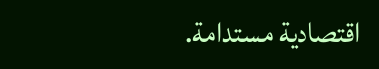اقتصادية مستدامة.